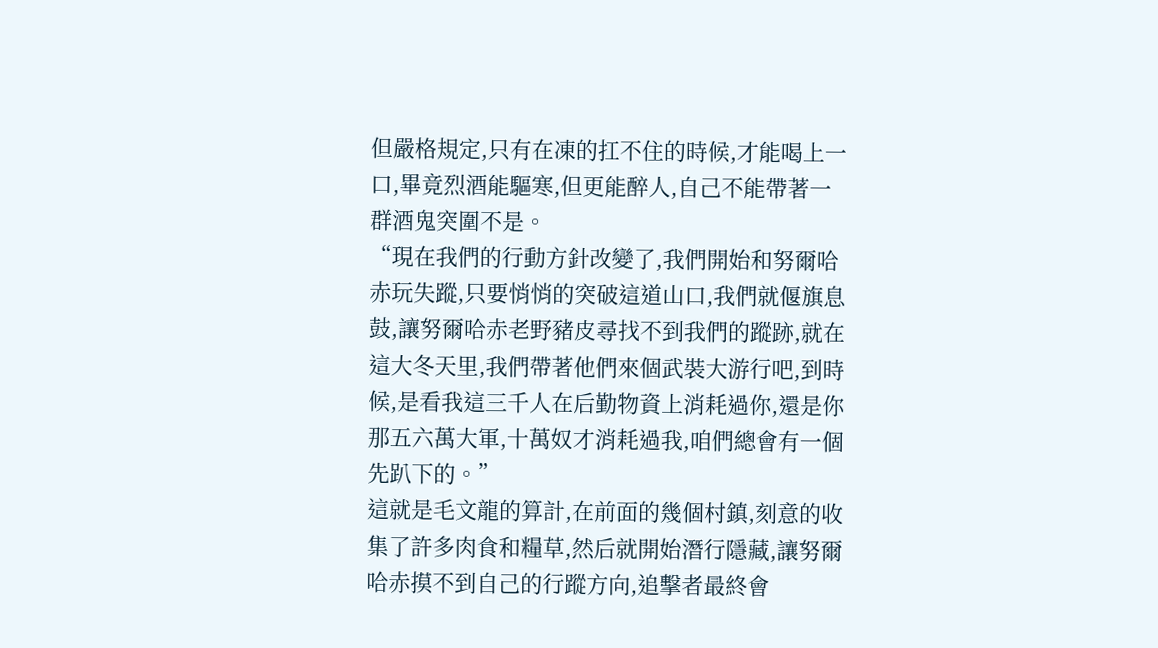但嚴格規定,只有在凍的扛不住的時候,才能喝上一口,畢竟烈酒能驅寒,但更能醉人,自己不能帶著一群酒鬼突圍不是。
“現在我們的行動方針改變了,我們開始和努爾哈赤玩失蹤,只要悄悄的突破這道山口,我們就偃旗息鼓,讓努爾哈赤老野豬皮尋找不到我們的蹤跡,就在這大冬天里,我們帶著他們來個武裝大游行吧,到時候,是看我這三千人在后勤物資上消耗過你,還是你那五六萬大軍,十萬奴才消耗過我,咱們總會有一個先趴下的。”
這就是毛文龍的算計,在前面的幾個村鎮,刻意的收集了許多肉食和糧草,然后就開始潛行隱藏,讓努爾哈赤摸不到自己的行蹤方向,追擊者最終會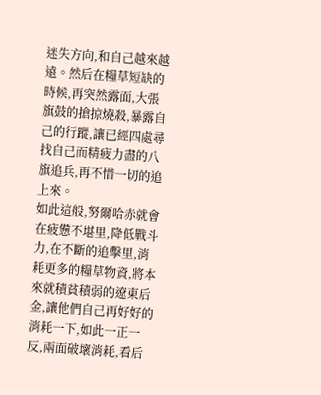迷失方向,和自己越來越遠。然后在糧草短缺的時候,再突然露面,大張旗鼓的搶掠燒殺,暴露自己的行蹤,讓已經四處尋找自己而精疲力盡的八旗追兵,再不惜一切的追上來。
如此這般,努爾哈赤就會在疲憊不堪里,降低戰斗力,在不斷的追擊里,消耗更多的糧草物資,將本來就積貧積弱的遼東后金,讓他們自己再好好的消耗一下,如此一正一反,兩面破壞消耗,看后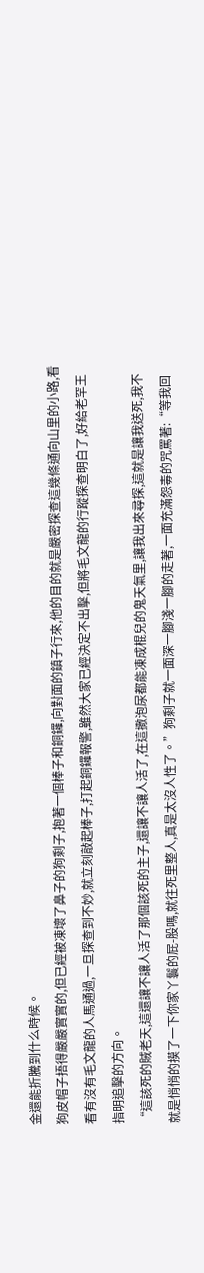金還能折騰到什么時候。
狗皮帽子捂得嚴嚴實實的,但已經被凍壞了鼻子的狗剩子,抱著一個棒子和銅鑼,向對面的鎮子行來,他的目的就是嚴密探查這幾條通向山里的小路,看看有沒有毛文龍的人馬通過,一旦探查到不妙,就立刻敲起棒子,打起銅鑼報警,雖然大家已經決定不出擊,但將毛文龍的行蹤探查明白了,好給老罕王指明追擊的方向。
“這該死的賊老天,這還讓不讓人活了那個該死的主子,還讓不讓人活了,在這撒泡尿都能凍成棍兒的鬼天氣里,讓我出來尋探,這就是讓我送死,我不就是悄悄的摸了一下你家丫鬟的屁-股嗎,就往死里整人,真是太沒人性了。”狗剩子就一面深一腳淺一腳的走著,一面充滿怨毒的咒罵著:“等我回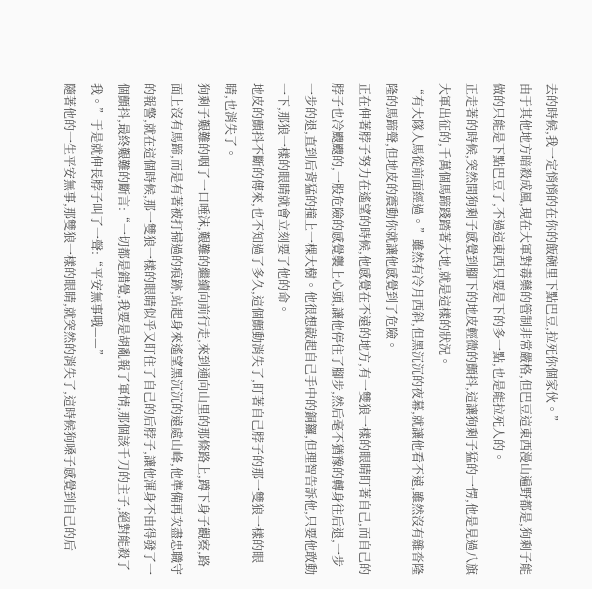去的時候,我一定悄悄的在你的飯碗里下點巴豆,拉死你個家伙。”
由于其他地方暗殺成風,現在大軍對毒藥的管制非常嚴格,但巴豆這東西漫山遍野都是,狗剩子能做的只能是下點巴豆了,不過這東西只要是下的多一點,也是能拉死人的。
正走著的時候,突然間狗剩子感覺到腳下的地皮輕微的顫抖,這讓狗剩子猛的一愣,他是見過八旗大軍出征的,千萬個馬蹄踐踏著大地,就是這樣的狀況。
“有大隊人馬從前面經過。”雖然有冷月西斜,但黑沉沉的夜幕,就讓他看不遠,雖然沒有雜沓隆隆的馬蹄聲,但地皮的震動你就讓他感覺到了危險。
正在伸著脖子努力在遙望的時候,他感覺在不遠的地方,有一雙狼一樣的眼睛盯著自己,而自己的脖子也冷颼颼的,一股危險的感覺襲上心頭,讓他停住了腳步,然后毫不猶豫的轉身往后退,一步一步的退,直到后背猛的撞上一棵大樹。他很想敲起自己手中的銅鑼,但理智告訴他,只要他敢動一下,那狼一樣的眼睛就會立刻要了他的命。
地皮的顫抖不斷的傳來,也不知過了多久,這個顫動消失了,盯著自己脖子的那一雙狼一樣的眼睛,也消失了。
狗剩子艱難的咽了一口唾沫,艱難的繼續向前行走,來到通向山里的那條路上,蹲下身子觀察,路面上沒有馬蹄,而是有著被打掃過的痕跡,站起身來遙望黑沉沉的遠處山峰,他準備再次盡忠職守的報警,就在這個時候,那一雙狼一樣的眼睛似乎又盯住了自己的后脖子,讓他渾身不由得發了一個顫抖,最終艱難的斷言:“一切都是錯覺,我要是胡亂報了軍情,那個該千刀的主子,絕對能殺了我。”于是就伸長脖子叫了一聲:“平安無事哦——”
隨著他的一生平安無事,那雙狼一樣的眼睛,就突然的消失了,這時候狗嗓子感覺到自己的后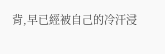背,早已經被自己的冷汗浸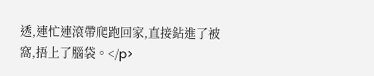透,連忙連滾帶爬跑回家,直接鉆進了被窩,捂上了腦袋。</p>